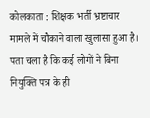कोलकाता : शिक्षक भर्ती भ्रष्टाचार मामले में चौकाने वाला खुलासा हुआ है। पता चला है कि कई लोगों ने बिना नियुक्ति पत्र के ही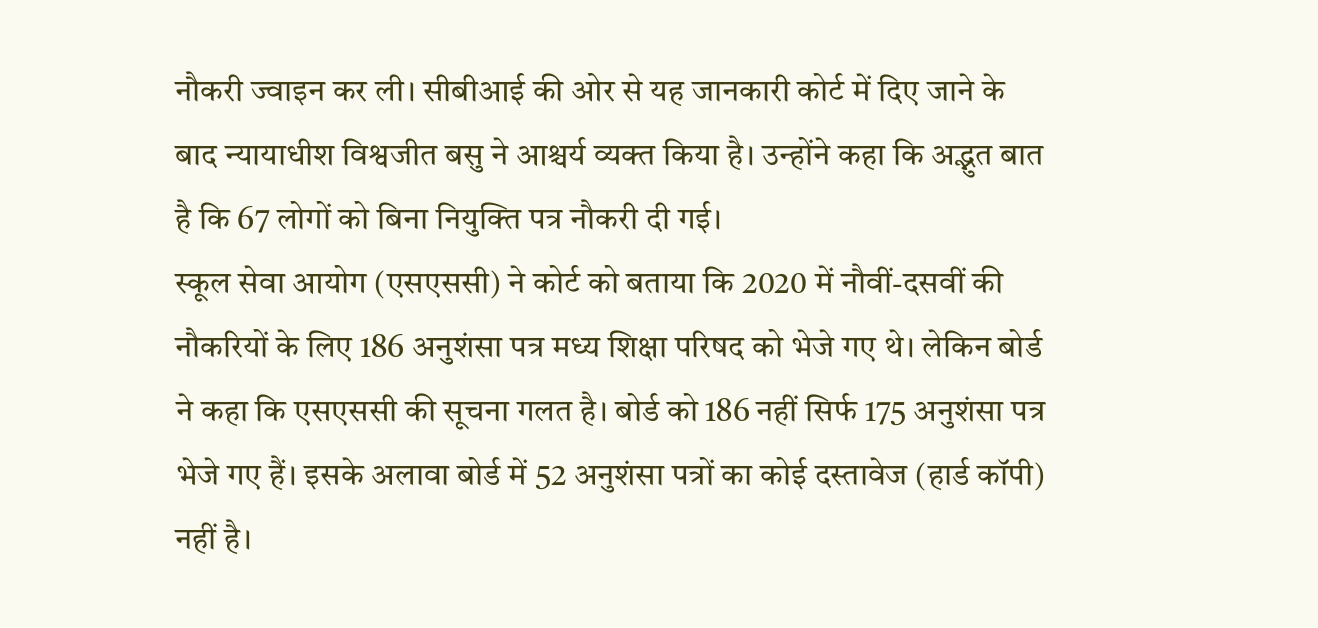नौकरी ज्वाइन कर ली। सीबीआई की ओर से यह जानकारी कोर्ट में दिए जाने के बाद न्यायाधीश विश्वजीत बसु ने आश्चर्य व्यक्त किया है। उन्होंने कहा कि अद्भुत बात है कि 67 लोगों को बिना नियुक्ति पत्र नौकरी दी गई।
स्कूल सेवा आयोग (एसएससी) ने कोर्ट को बताया कि 2020 में नौवीं-दसवीं की नौकरियों के लिए 186 अनुशंसा पत्र मध्य शिक्षा परिषद को भेजे गए थे। लेकिन बोर्ड ने कहा कि एसएससी की सूचना गलत है। बोर्ड को 186 नहीं सिर्फ 175 अनुशंसा पत्र भेजे गए हैं। इसके अलावा बोर्ड में 52 अनुशंसा पत्रों का कोई दस्तावेज (हार्ड कॉपी) नहीं है।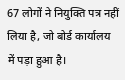67 लोगों ने नियुक्ति पत्र नहीं लिया है, जो बोर्ड कार्यालय में पड़ा हुआ है।